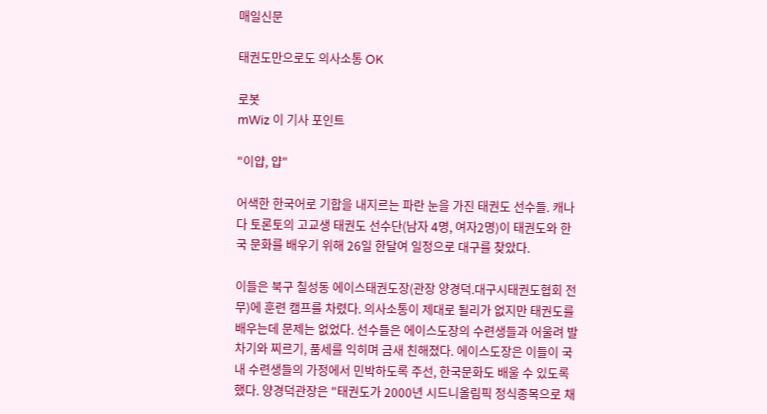매일신문

태권도만으로도 의사소통 OK

로봇
mWiz 이 기사 포인트

"이얍, 얍"

어색한 한국어로 기합을 내지르는 파란 눈을 가진 태권도 선수들. 캐나다 토론토의 고교생 태권도 선수단(남자 4명, 여자2명)이 태권도와 한국 문화를 배우기 위해 26일 한달여 일정으로 대구를 찾았다.

이들은 북구 칠성동 에이스태권도장(관장 양경덕.대구시태권도협회 전무)에 훈련 캠프를 차렸다. 의사소통이 제대로 될리가 없지만 태권도를 배우는데 문제는 없었다. 선수들은 에이스도장의 수련생들과 어울려 발차기와 찌르기, 품세를 익히며 금새 친해졌다. 에이스도장은 이들이 국내 수련생들의 가정에서 민박하도록 주선, 한국문화도 배울 수 있도록 했다. 양경덕관장은 "태권도가 2000년 시드니올림픽 정식종목으로 채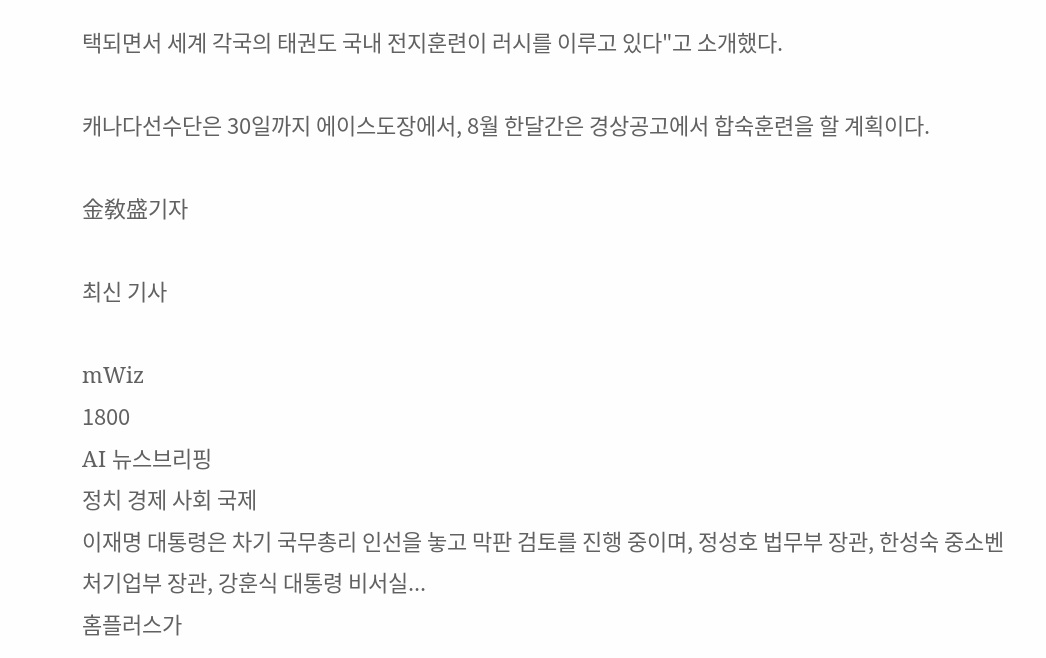택되면서 세계 각국의 태권도 국내 전지훈련이 러시를 이루고 있다"고 소개했다.

캐나다선수단은 30일까지 에이스도장에서, 8월 한달간은 경상공고에서 합숙훈련을 할 계획이다.

金敎盛기자

최신 기사

mWiz
1800
AI 뉴스브리핑
정치 경제 사회 국제
이재명 대통령은 차기 국무총리 인선을 놓고 막판 검토를 진행 중이며, 정성호 법무부 장관, 한성숙 중소벤처기업부 장관, 강훈식 대통령 비서실...
홈플러스가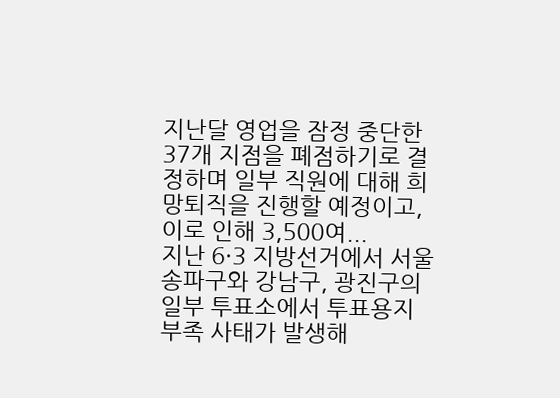지난달 영업을 잠정 중단한 37개 지점을 폐점하기로 결정하며 일부 직원에 대해 희망퇴직을 진행할 예정이고, 이로 인해 3,500여...
지난 6·3 지방선거에서 서울 송파구와 강남구, 광진구의 일부 투표소에서 투표용지 부족 사태가 발생해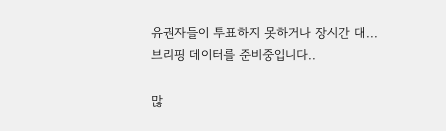유권자들이 투표하지 못하거나 장시간 대...
브리핑 데이터를 준비중입니다..

많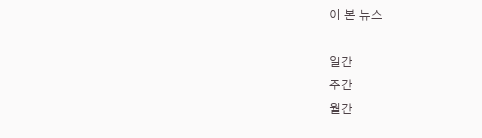이 본 뉴스

일간
주간
월간